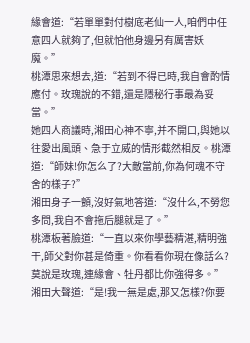緣會道:“若單單對付樹底老仙一人,咱們中任意四人就夠了,但就怕他身邊另有厲害妖魔。”
桃潭思來想去,道:“若到不得已時,我自會酌情應付。玫瑰說的不錯,還是隱秘行事最為妥當。”
她四人商議時,湘田心神不寧,并不開口,與她以往愛出風頭、急于立威的情形截然相反。桃潭道:“師妹!你怎么了?大敵當前,你為何魂不守舍的樣子?”
湘田身子一顫,沒好氣地答道:“沒什么,不勞您多問,我自不會拖后腿就是了。”
桃潭板著臉道:“一直以來你學藝精湛,精明強干,師父對你甚是倚重。你看看你現在像話么?莫說是玫瑰,連緣會、牡丹都比你強得多。”
湘田大聲道:“是!我一無是處,那又怎樣?你要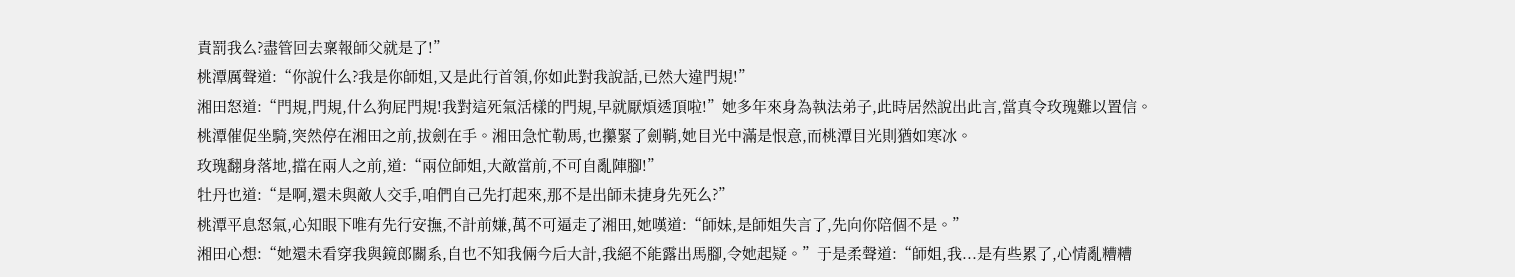責罰我么?盡管回去稟報師父就是了!”
桃潭厲聲道:“你說什么?我是你師姐,又是此行首領,你如此對我說話,已然大違門規!”
湘田怒道:“門規,門規,什么狗屁門規!我對這死氣活樣的門規,早就厭煩透頂啦!”她多年來身為執法弟子,此時居然說出此言,當真令玫瑰難以置信。
桃潭催促坐騎,突然停在湘田之前,拔劍在手。湘田急忙勒馬,也攥緊了劍鞘,她目光中滿是恨意,而桃潭目光則猶如寒冰。
玫瑰翻身落地,擋在兩人之前,道:“兩位師姐,大敵當前,不可自亂陣腳!”
牡丹也道:“是啊,還未與敵人交手,咱們自己先打起來,那不是出師未捷身先死么?”
桃潭平息怒氣,心知眼下唯有先行安撫,不計前嫌,萬不可逼走了湘田,她嘆道:“師妹,是師姐失言了,先向你陪個不是。”
湘田心想:“她還未看穿我與鏡郎關系,自也不知我倆今后大計,我絕不能露出馬腳,令她起疑。”于是柔聲道:“師姐,我...是有些累了,心情亂糟糟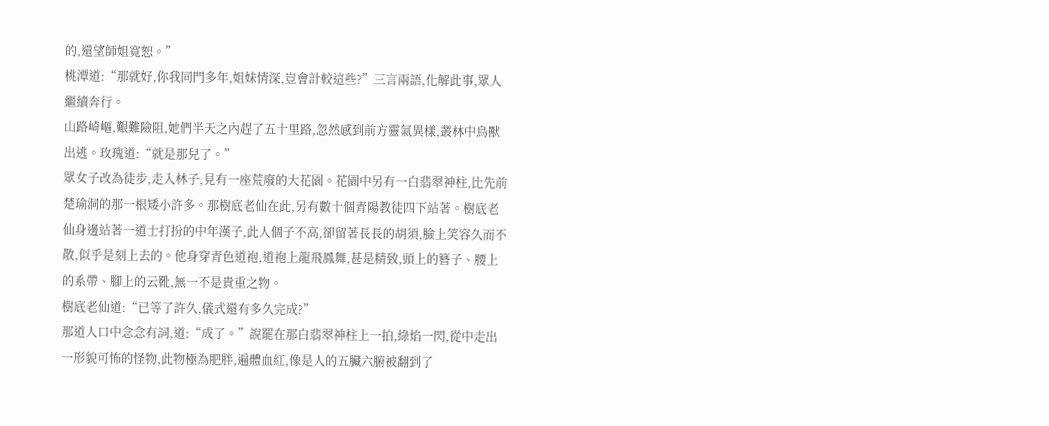的,還望師姐寬恕。”
桃潭道:“那就好,你我同門多年,姐妹情深,豈會計較這些?”三言兩語,化解此事,眾人繼續奔行。
山路崎嶇,艱難險阻,她們半天之內趕了五十里路,忽然感到前方靈氣異樣,叢林中鳥獸出逃。玫瑰道:“就是那兒了。”
眾女子改為徒步,走入林子,見有一座荒廢的大花園。花園中另有一白翡翠神柱,比先前楚瑜洞的那一根矮小許多。那樹底老仙在此,另有數十個青陽教徒四下站著。樹底老仙身邊站著一道士打扮的中年漢子,此人個子不高,卻留著長長的胡須,臉上笑容久而不散,似乎是刻上去的。他身穿青色道袍,道袍上龍飛鳳舞,甚是精致,頭上的簪子、腰上的系帶、腳上的云靴,無一不是貴重之物。
樹底老仙道:“已等了許久,儀式還有多久完成?”
那道人口中念念有詞,道:“成了。”說罷在那白翡翠神柱上一拍,綠焰一閃,從中走出一形貌可怖的怪物,此物極為肥胖,遍體血紅,像是人的五臟六腑被翻到了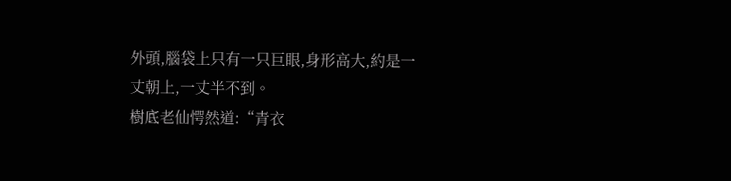外頭,腦袋上只有一只巨眼,身形高大,約是一丈朝上,一丈半不到。
樹底老仙愕然道:“青衣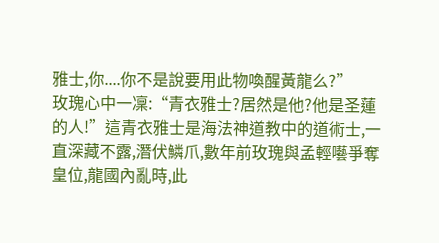雅士,你....你不是說要用此物喚醒黃龍么?”
玫瑰心中一凜:“青衣雅士?居然是他?他是圣蓮的人!”這青衣雅士是海法神道教中的道術士,一直深藏不露,潛伏鱗爪,數年前玫瑰與孟輕囈爭奪皇位,龍國內亂時,此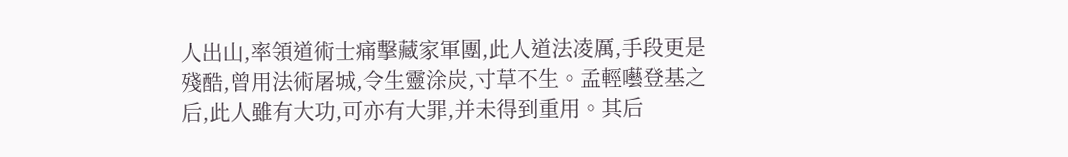人出山,率領道術士痛擊藏家軍團,此人道法凌厲,手段更是殘酷,曾用法術屠城,令生靈涂炭,寸草不生。孟輕囈登基之后,此人雖有大功,可亦有大罪,并未得到重用。其后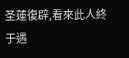圣蓮復辟,看來此人終于遇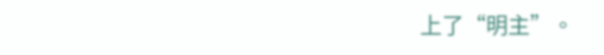上了“明主”。